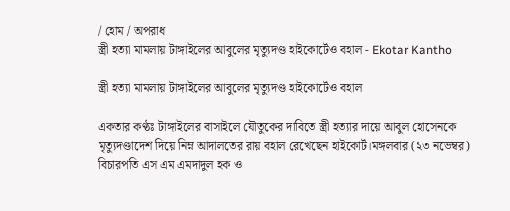/ হোম / অপরাধ
স্ত্রী হত্যা মামলায় টাঙ্গাইলের আবুলের মৃত্যুদণ্ড হাইকোর্টেও বহাল - Ekotar Kantho

স্ত্রী হত্যা মামলায় টাঙ্গাইলের আবুলের মৃত্যুদণ্ড হাইকোর্টেও বহাল

একতার কণ্ঠঃ টাঙ্গাইলের বাসাইলে যৌতুকের দাবিতে স্ত্রী হত্যার দায়ে আবুল হোসেনকে মৃত্যুদণ্ডাদেশ দিয়ে নিম্ন আদালতের রায় বহাল রেখেছেন হাইকোর্ট।মঙ্গলবার (২৩ নভেম্বর) বিচারপতি এস এম এমদাদুল হক ও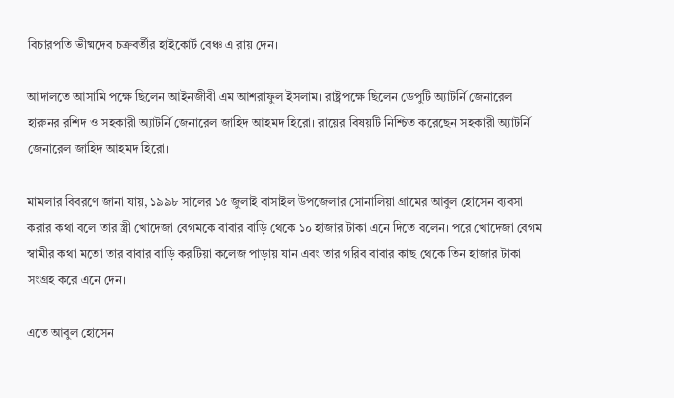বিচারপতি ভীষ্মদেব চক্রবর্তীর হাইকোর্ট বেঞ্চ এ রায় দেন।

আদালতে আসামি পক্ষে ছিলেন আইনজীবী এম আশরাফুল ইসলাম। রাষ্ট্রপক্ষে ছিলেন ডেপুটি অ্যাটর্নি জেনারেল হারুনর রশিদ ও সহকারী অ্যাটর্নি জেনারেল জাহিদ আহমদ হিরো। রায়ের বিষয়টি নিশ্চিত করেছেন সহকারী অ্যাটর্নি জেনারেল জাহিদ আহমদ হিরো।

মামলার বিবরণে জানা যায়, ১৯৯৮ সালের ১৫ জুলাই বাসাইল উপজেলার সোনালিয়া গ্রামের আবুল হোসেন ব্যবসা করার কথা বলে তার স্ত্রী খোদেজা বেগমকে বাবার বাড়ি থেকে ১০ হাজার টাকা এনে দিতে বলেন। পরে খোদেজা বেগম স্বামীর কথা মতো তার বাবার বাড়ি করটিয়া কলেজ পাড়ায় যান এবং তার গরিব বাবার কাছ থেকে তিন হাজার টাকা সংগ্রহ করে এনে দেন।

এতে আবুল হোসেন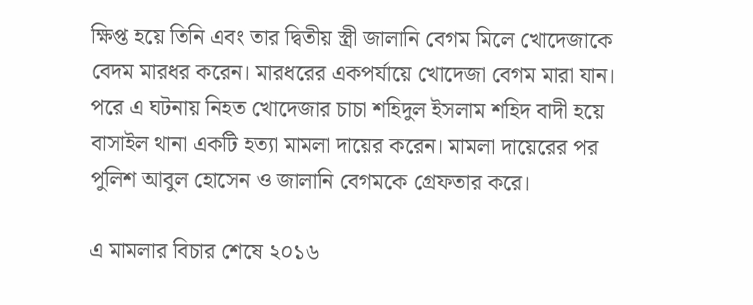ক্ষিপ্ত হয়ে তিনি এবং তার দ্বিতীয় স্ত্রী জালানি বেগম মিলে খোদেজাকে বেদম মারধর করেন। মারধরের একপর্যায়ে খোদেজা বেগম মারা যান। পরে এ ঘটনায় নিহত খোদেজার চাচা শহিদুল ইসলাম শহিদ বাদী হয়ে বাসাইল থানা একটি হত্যা মামলা দায়ের করেন। মামলা দায়েরের পর পুলিশ আবুল হোসেন ও জালানি বেগমকে গ্রেফতার করে।

এ মামলার বিচার শেষে ২০১৬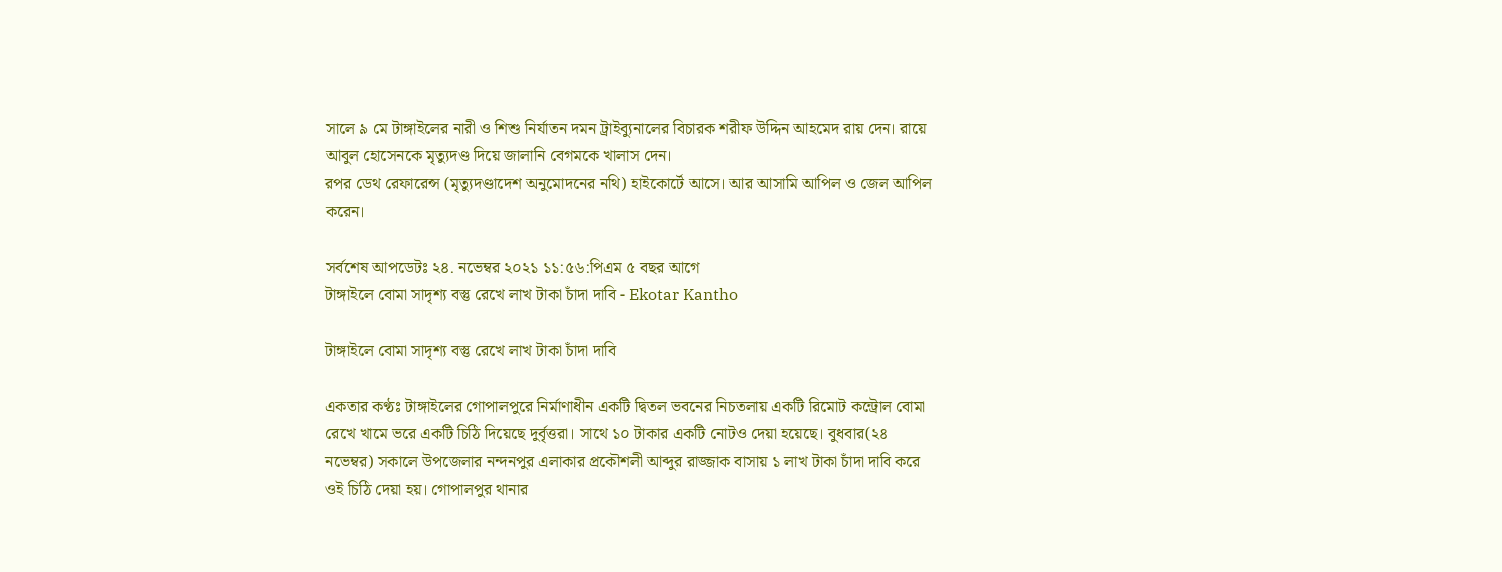সালে ৯ মে টাঙ্গাইলের নারী ও শিশু নির্যাতন দমন ট্রাইব্যুনালের বিচারক শরীফ উদ্দিন আহমেদ রায় দেন। রায়ে আবুল হোসেনকে মৃত্যুদণ্ড দিয়ে জালানি বেগমকে খালাস দেন।
রপর ডেথ রেফারেন্স (মৃত্যুদণ্ডাদেশ অনুমোদনের নথি) হাইকোর্টে আসে। আর আসামি আপিল ও জেল আপিল করেন।

সর্বশেষ আপডেটঃ ২৪. নভেম্বর ২০২১ ১১:৫৬:পিএম ৫ বছর আগে
টাঙ্গাইলে বোমা সাদৃশ্য বস্তু রেখে লাখ টাকা চাঁদা দাবি - Ekotar Kantho

টাঙ্গাইলে বোমা সাদৃশ্য বস্তু রেখে লাখ টাকা চাঁদা দাবি

একতার কণ্ঠঃ টাঙ্গাইলের গোপালপুরে নির্মাণাধীন একটি দ্বিতল ভবনের নিচতলায় একটি রিমোট কন্ট্রোল বোমা রেখে খামে ভরে একটি চিঠি দিয়েছে দুর্বৃত্তরা। সাথে ১০ টাকার একটি নোটও দেয়া হয়েছে। বুধবার(২৪ নভেম্বর) সকালে উপজেলার নন্দনপুর এলাকার প্রকৌশলী আব্দুর রাজ্জাক বাসায় ১ লাখ টাকা চাঁদা দাবি করে ওই চিঠি দেয়া হয়। গোপালপুর থানার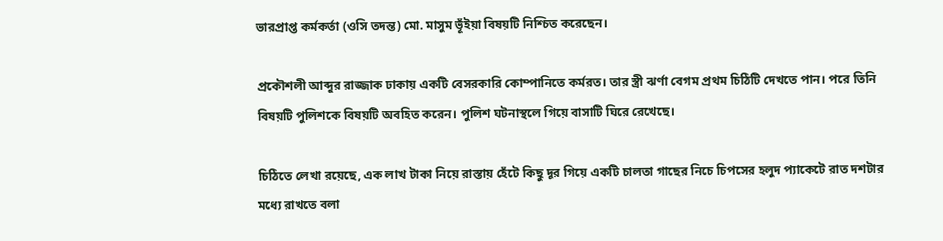ভারপ্রাপ্ত কর্মকর্তা (ওসি তদন্ত) মো. মাসুম ভূঁইয়া বিষয়টি নিশ্চিত করেছেন।

প্রকৌশলী আব্দুর রাজ্জাক ঢাকায় একটি বেসরকারি কোম্পানিতে কর্মরত। তার স্ত্রী ঝর্ণা বেগম প্রথম চিঠিটি দেখতে পান। পরে তিনি বিষয়টি পুলিশকে বিষয়টি অবহিত করেন। পুলিশ ঘটনাস্থলে গিয়ে বাসাটি ঘিরে রেখেছে।

চিঠিতে লেখা রয়েছে, এক লাখ টাকা নিয়ে রাস্তায় হেঁটে কিছু দূর গিয়ে একটি চালতা গাছের নিচে চিপসের হলুদ প্যাকেটে রাত দশটার মধ্যে রাখতে বলা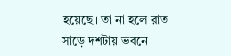হয়েছে। তা না হলে রাত সাড়ে দশটায় ভবনে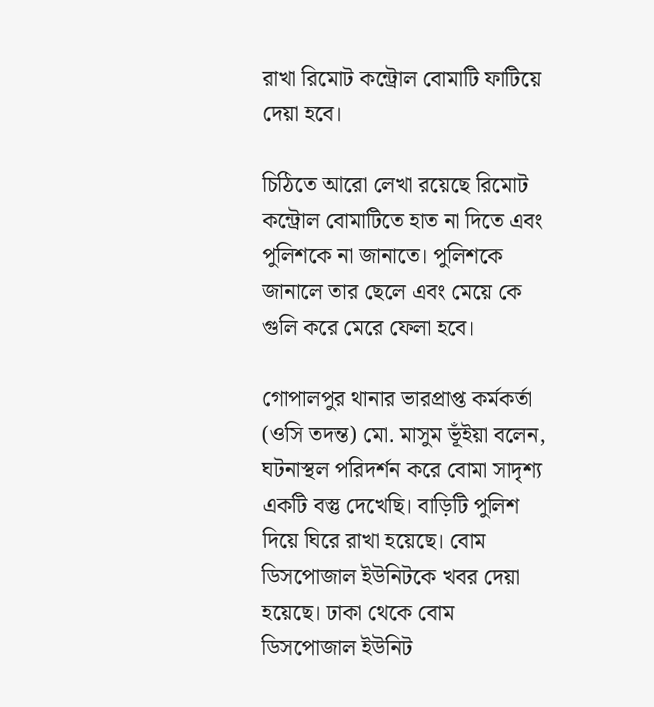রাখা রিমোট কন্ট্রোল বোমাটি ফাটিয়ে দেয়া হবে।

চিঠিতে আরো লেখা রয়েছে রিমোট কন্ট্রোল বোমাটিতে হাত না দিতে এবং পুলিশকে না জানাতে। পুলিশকে জানালে তার ছেলে এবং মেয়ে কে গুলি করে মেরে ফেলা হবে।

গোপালপুর থানার ভারপ্রাপ্ত কর্মকর্তা (ওসি তদন্ত) মো. মাসুম ভূঁইয়া বলেন, ঘটনাস্থল পরিদর্শন করে বোমা সাদৃশ্য একটি বস্তু দেখেছি। বাড়িটি পুলিশ দিয়ে ঘিরে রাখা হয়েছে। বোম ডিসপোজাল ইউনিটকে খবর দেয়া হয়েছে। ঢাকা থেকে বোম ডিসপোজাল ইউনিট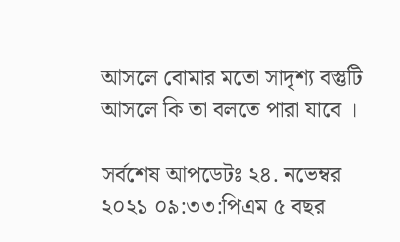আসলে বোমার মতো সাদৃশ্য বস্তুটি আসলে কি তা বলতে পারা যাবে ।

সর্বশেষ আপডেটঃ ২৪. নভেম্বর ২০২১ ০৯:৩৩:পিএম ৫ বছর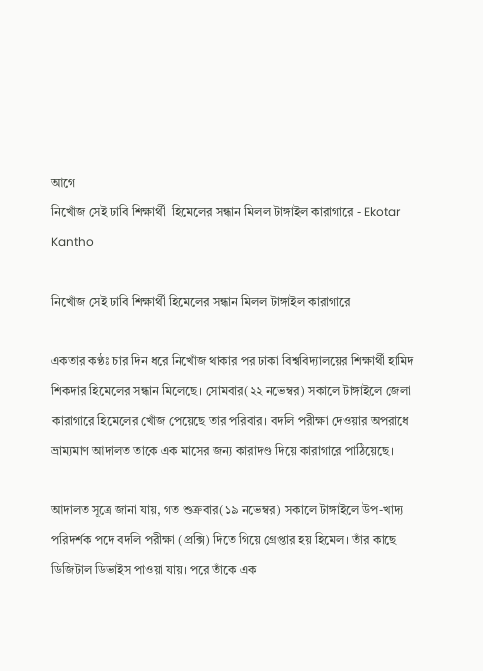আগে
নিখোঁজ সেই ঢাবি শিক্ষার্থী  হিমেলের সন্ধান মিলল টাঙ্গাইল কারাগারে - Ekotar Kantho

নিখোঁজ সেই ঢাবি শিক্ষার্থী হিমেলের সন্ধান মিলল টাঙ্গাইল কারাগারে

একতার কণ্ঠঃ চার‌ দিন ধরে নি‌খোঁজ থাকার পর ঢাকা বিশ্ব‌বিদ্যালয়ের শিক্ষার্থী হা‌মিদ শিকদার হিমেলের সন্ধান মিলেছে। সোমবার(২২ নভেম্বর) সকা‌লে টাঙ্গাইলে জেলা কারাগারে হিমেলের খোঁজ পেয়েছে তার পরিবার। বদলি পরীক্ষা দেওয়ার অপরাধে ভ্রাম্যমাণ আদাল‌ত তাকে এক মা‌সের জন্য কারাদণ্ড দি‌য়ে কারাগা‌রে পাঠিয়েছে।

আদালত সূত্রে জানা যায়, গত শুক্রবার(১৯ নভেম্বর) সকালে টাঙ্গাইলে উপ-খাদ্য প‌রিদর্শক পদে বদ‌লি পরীক্ষা (প্র‌ক্সি) দিতে গিয়ে গ্রেপ্তার হয় হিমেল। তাঁর কাছে ডি‌জিটাল ডিভাইস পাওয়া যায়। পরে তাঁকে এক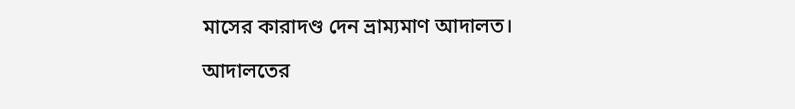মাসের কারাদণ্ড দেন ভ্রাম্যমাণ আদালত।

আদালতের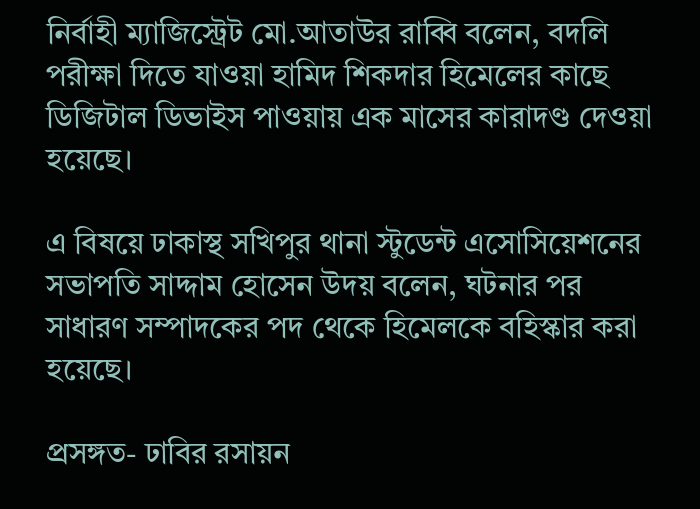নির্বাহী ম্যাজিস্ট্রেট মো.আতাউর রা‌ব্বি বলেন, বদ‌লি পরীক্ষা দিতে যাওয়া হামিদ শিকদার হিমেলের কাছে ডি‌জিটাল ডিভাইস পাওয়ায় এক মাসের কারাদণ্ড দেওয়া হয়েছে।

এ বিষয়ে ঢাকাস্থ সখিপুর থানা স্টুডেন্ট এসোসিয়েশনের সভাপতি সাদ্দাম হোসেন উদয় বলেন, ঘটনার পর সাধারণ সম্পাদকের পদ থেকে হিমেলকে ব‌হিস্কার করা হয়েছে।

প্রসঙ্গত- ঢা‌বির রসায়ন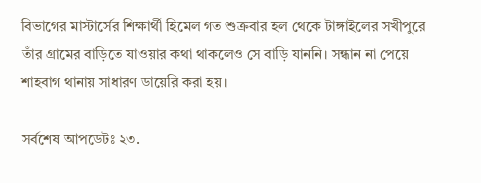বিভাগের মাস্টার্সের শিক্ষার্থী হিমেল গত শুক্রবার হল থেকে টাঙ্গাইলের সখীপুরে তাঁর গ্রামের বাড়িতে যাওয়ার কথা থাকলেও সে বা‌ড়ি যান‌নি। সন্ধান না পেয়ে শাহবাগ থানায় সাধারণ ডায়েরি করা হয়।

সর্বশেষ আপডেটঃ ২৩.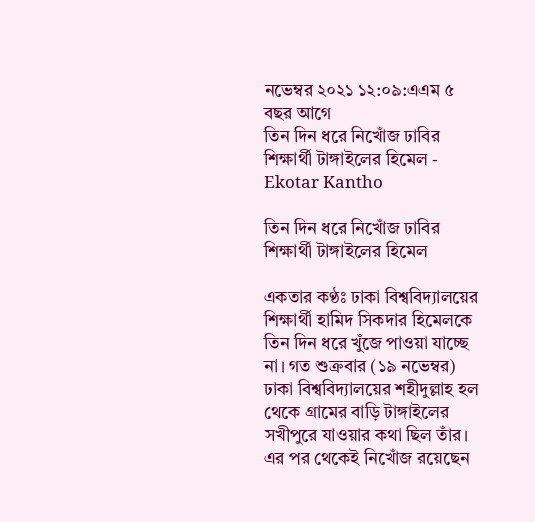নভেম্বর ২০২১ ১২:০৯:এএম ৫ বছর আগে
তিন দিন ধরে নিখোঁজ ঢাবির শিক্ষার্থী টাঙ্গাইলের হিমেল - Ekotar Kantho

তিন দিন ধরে নিখোঁজ ঢাবির শিক্ষার্থী টাঙ্গাইলের হিমেল

একতার কণ্ঠঃ ঢাকা বিশ্ববিদ্যালয়ের শিক্ষার্থী হামিদ সিকদার হিমেলকে তিন দিন ধরে খুঁজে পাওয়া যাচ্ছে না। গত শুক্রবার (১৯ নভেম্বর) ঢাকা বিশ্ববিদ্যালয়ের শহীদুল্লাহ হল থেকে গ্রামের বাড়ি টাঙ্গাইলের সখীপুরে যাওয়ার কথা ছিল তাঁর। এর পর থেকেই নিখোঁজ রয়েছেন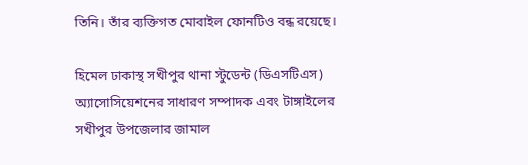তিনি। তাঁর ব্যক্তিগত মোবাইল ফোনটিও বন্ধ রয়েছে।

হিমেল ঢাকাস্থ সখীপুর থানা স্টুডেন্ট (ডিএসটিএস) অ্যাসোসিয়েশনের সাধারণ সম্পাদক এবং টাঙ্গাইলের সখীপুর উপজেলার জামাল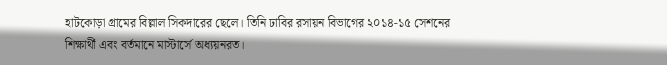হাটকোড়া গ্রামের বিল্লাল সিকদারের ছেলে। তিনি ঢাবির রসায়ন বিভাগের ২০১৪-১৫ সেশনের শিক্ষার্থী এবং বর্তমানে মাস্টার্সে অধ্যয়নরত।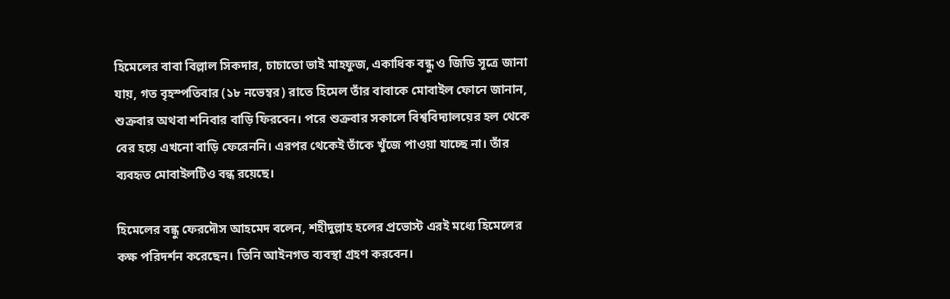হিমেলের বাবা বিল্লাল সিকদার, চাচাতো ভাই মাহফুজ, একাধিক বন্ধু ও জিডি সূত্রে জানা যায়, গত বৃহস্পতিবার (১৮ নভেম্বর) রাতে হিমেল তাঁর বাবাকে মোবাইল ফোনে জানান, শুক্রবার অথবা শনিবার বাড়ি ফিরবেন। পরে শুক্রবার সকালে বিশ্ববিদ্যালয়ের হল থেকে বের হয়ে এখনো বাড়ি ফেরেননি। এরপর থেকেই তাঁকে খুঁজে পাওয়া যাচ্ছে না। তাঁর ব্যবহৃত মোবাইলটিও বন্ধ রয়েছে।

হিমেলের বন্ধু ফেরদৌস আহমেদ বলেন, শহীদুল্লাহ হলের প্রভোস্ট এরই মধ্যে হিমেলের কক্ষ পরিদর্শন করেছেন। তিনি আইনগত ব্যবস্থা গ্রহণ করবেন।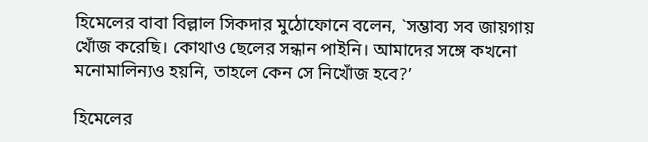হিমেলের বাবা বিল্লাল সিকদার মুঠোফোনে বলেন, `সম্ভাব্য সব জায়গায় খোঁজ করেছি। কোথাও ছেলের সন্ধান পাইনি। আমাদের সঙ্গে কখনো মনোমালিন্যও হয়নি, তাহলে কেন সে নিখোঁজ হবে?’

হিমেলের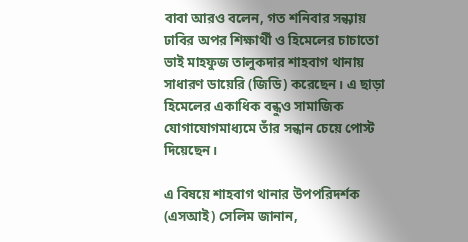বাবা আরও বলেন, গত শনিবার সন্ধ্যায় ঢাবির অপর শিক্ষার্থী ও হিমেলের চাচাতো ভাই মাহফুজ তালুকদার শাহবাগ থানায় সাধারণ ডায়েরি (জিডি) করেছেন। এ ছাড়া হিমেলের একাধিক বন্ধুও সামাজিক যোগাযোগমাধ্যমে তাঁর সন্ধান চেয়ে পোস্ট দিয়েছেন।

এ বিষয়ে শাহবাগ থানার উপপরিদর্শক (এসআই) সেলিম জানান,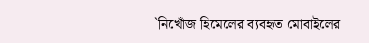`নিখোঁজ হিমেলের ব্যবহৃত মোবাইলের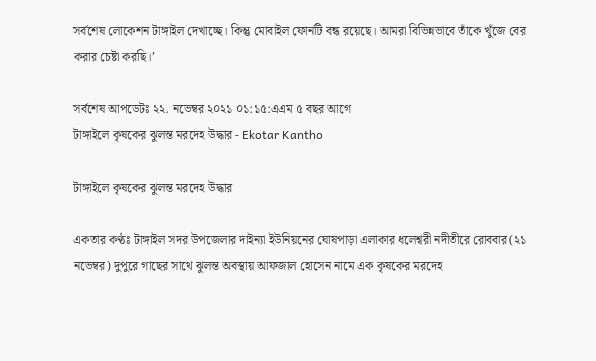সর্বশেষ লোকেশন টাঙ্গাইল দেখাচ্ছে। কিন্তু মোবাইল ফোনটি বন্ধ রয়েছে। আমরা বিভিন্নভাবে তাঁকে খুঁজে বের করার চেষ্টা করছি।’

সর্বশেষ আপডেটঃ ২২. নভেম্বর ২০২১ ০১:১৫:এএম ৫ বছর আগে
টাঙ্গাইলে কৃষকের ঝুলন্ত মরদেহ উদ্ধার - Ekotar Kantho

টাঙ্গাইলে কৃষকের ঝুলন্ত মরদেহ উদ্ধার

একতার কণ্ঠঃ টাঙ্গাইল সদর উপজেলার দাইন্যা ইউনিয়নের ঘোষপাড়া এলাকার ধলেশ্বরী নদীতীরে রোববার(২১ নভেম্বর) দুপুরে গাছের সাথে ঝুলন্ত অবস্থায় আফজাল হোসেন নামে এক কৃষকের মরদেহ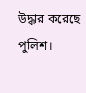উদ্ধার করেছে পুলিশ।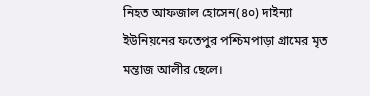নিহত আফজাল হোসেন(৪০) দাইন্যা ইউনিয়নের ফতেপুর পশ্চিমপাড়া গ্রামের মৃত মন্তাজ আলীর ছেলে।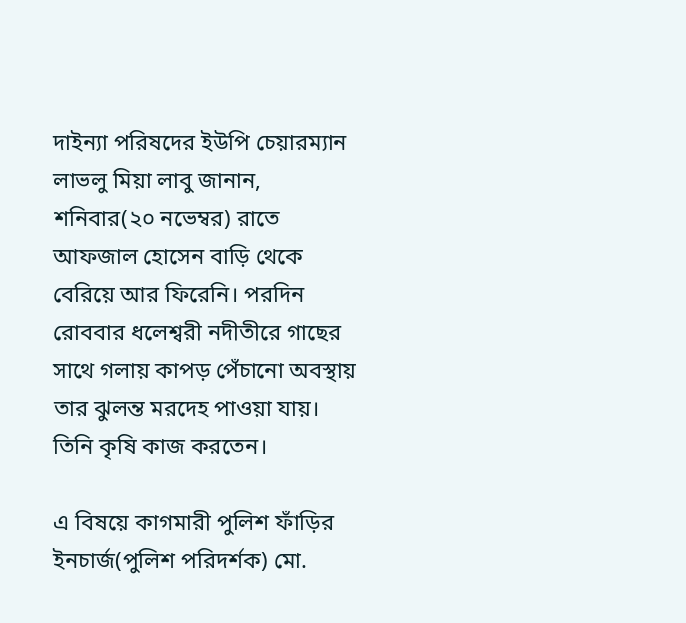দাইন্যা পরিষদের ইউপি চেয়ারম্যান লাভলু মিয়া লাবু জানান, শনিবার(২০ নভেম্বর) রাতে আফজাল হোসেন বাড়ি থেকে বেরিয়ে আর ফিরেনি। পরদিন রোববার ধলেশ্বরী নদীতীরে গাছের সাথে গলায় কাপড় পেঁচানো অবস্থায় তার ঝুলন্ত মরদেহ পাওয়া যায়। তিনি কৃষি কাজ করতেন।

এ বিষয়ে কাগমারী পুলিশ ফাঁড়ির ইনচার্জ(পুলিশ পরিদর্শক) মো.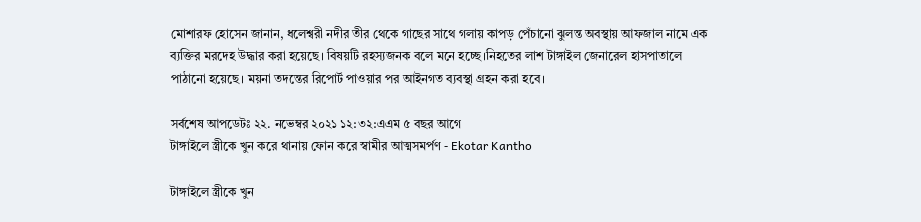মোশারফ হোসেন জানান, ধলেশ্বরী নদীর তীর থেকে গাছের সাথে গলায় কাপড় পেঁচানো ঝুলন্ত অবস্থায় আফজাল নামে এক ব্যক্তির মরদেহ উদ্ধার করা হয়েছে। বিষয়টি রহস্যজনক বলে মনে হচ্ছে।নিহতের লাশ টাঙ্গাইল জেনারেল হাসপাতালে পাঠানো হয়েছে। ময়না তদন্তের রিপোর্ট পাওয়ার পর আইনগত ব্যবস্থা গ্রহন করা হবে।

সর্বশেষ আপডেটঃ ২২. নভেম্বর ২০২১ ১২:৩২:এএম ৫ বছর আগে
টাঙ্গাইলে স্ত্রীকে খুন করে থানায় ফোন করে স্বামীর আত্মসমর্পণ - Ekotar Kantho

টাঙ্গাইলে স্ত্রীকে খুন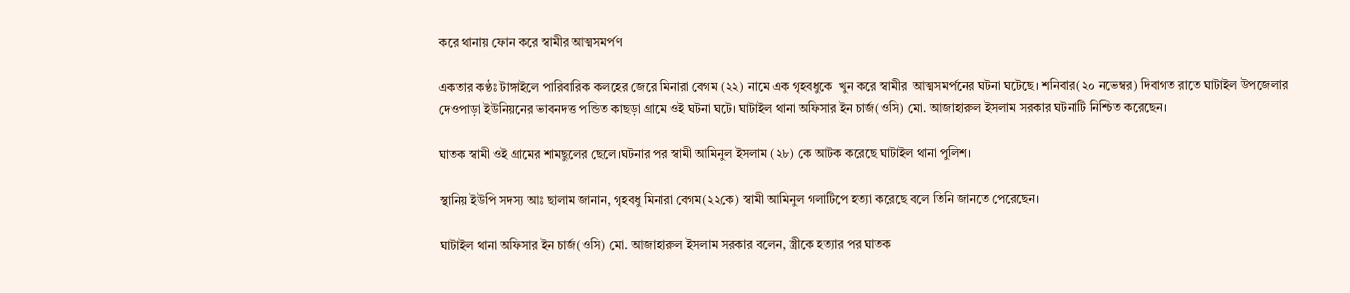করে থানায় ফোন করে স্বামীর আত্মসমর্পণ

একতার কণ্ঠঃ টাঙ্গাইলে পারিবারিক কলহের জেরে মিনারা বেগম (২২) নামে এক গৃহবধুকে  খুন করে স্বামীর  আত্মসমর্পনের ঘটনা ঘটেছে। শনিবার(২০ নভেম্বর) দিবাগত রাতে ঘাটাইল উপজেলার দেওপাড়া ইউনিয়নের ভাবনদত্ত পন্ডিত কাছড়া গ্রামে ওই ঘটনা ঘটে। ঘাটাইল থানা অফিসার ইন চার্জ(ওসি) মো. আজাহারুল ইসলাম সরকার ঘটনাটি নিশ্চিত করেছেন।

ঘাতক স্বামী ওই গ্রামের শামছুলের ছেলে।ঘটনার পর স্বামী আমিনুল ইসলাম (২৮) কে আটক করেছে ঘাটাইল থানা পুলিশ।

স্থানিয় ইউপি সদস্য আঃ ছালাম জানান, গৃহবধু মিনারা বেগম(২২কে) স্বামী আমিনুল গলাটিপে হত্যা করেছে বলে তিনি জানতে পেরেছেন।

ঘাটাইল থানা অফিসার ইন চার্জ(ওসি) মো. আজাহারুল ইসলাম সরকার বলেন, স্ত্রীকে হত্যার পর ঘাতক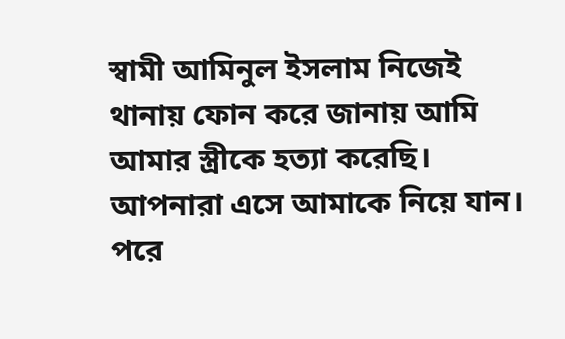স্বামী আমিনুল ইসলাম নিজেই থানায় ফোন করে জানায় আমি আমার স্ত্রীকে হত্যা করেছি। আপনারা এসে আমাকে নিয়ে যান। পরে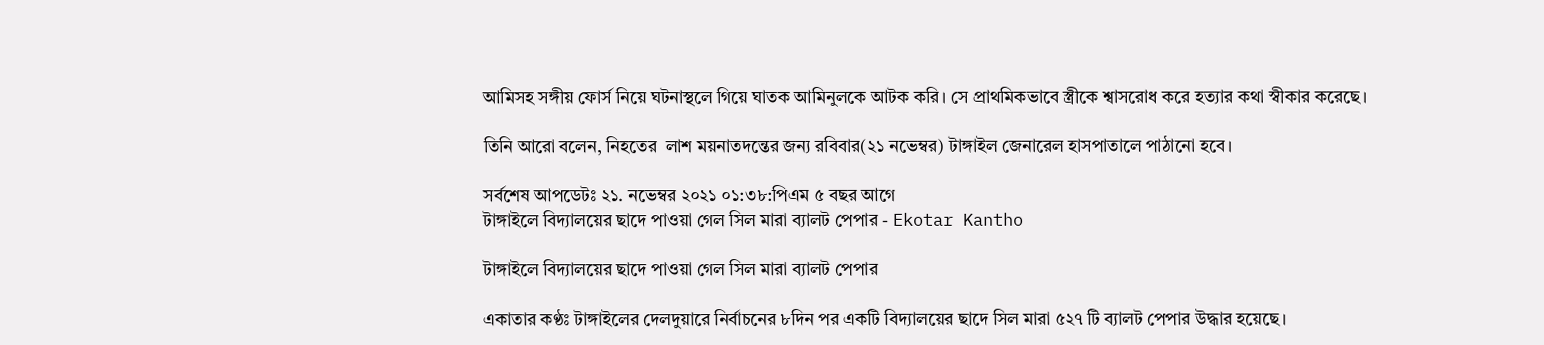আমিসহ সঙ্গীয় ফোর্স নিয়ে ঘটনাস্থলে গিয়ে ঘাতক আমিনুলকে আটক করি। সে প্রাথমিকভাবে স্ত্রীকে শ্বাসরোধ করে হত্যার কথা স্বীকার করেছে।

তিনি আরো বলেন, নিহতের  লাশ ময়নাতদন্তের জন্য রবিবার(২১ নভেম্বর) টাঙ্গাইল জেনারেল হাসপাতালে পাঠানো হবে।

সর্বশেষ আপডেটঃ ২১. নভেম্বর ২০২১ ০১:৩৮:পিএম ৫ বছর আগে
টাঙ্গাইলে বিদ্যালয়ের ছাদে পাওয়া গেল সিল মারা ব্যালট পেপার - Ekotar Kantho

টাঙ্গাইলে বিদ্যালয়ের ছাদে পাওয়া গেল সিল মারা ব্যালট পেপার

একাতার কণ্ঠঃ টাঙ্গাইলের দেলদুয়ারে নির্বাচনের ৮দিন পর একটি বিদ্যালয়ের ছাদে সিল মারা ৫২৭ টি ব্যালট পেপার উদ্ধার হয়েছে।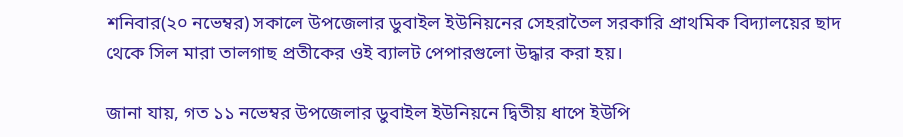শনিবার(২০ নভেম্বর) সকালে উপজেলার ডুবাইল ইউনিয়নের সেহরাতৈল সরকারি প্রাথমিক বিদ্যালয়ের ছাদ থেকে সিল মারা তালগাছ প্রতীকের ওই ব্যালট পেপারগুলো উদ্ধার করা হয়।

জানা যায়, গত ১১ নভেম্বর উপজেলার ডুবাইল ইউনিয়নে দ্বিতীয় ধাপে ইউপি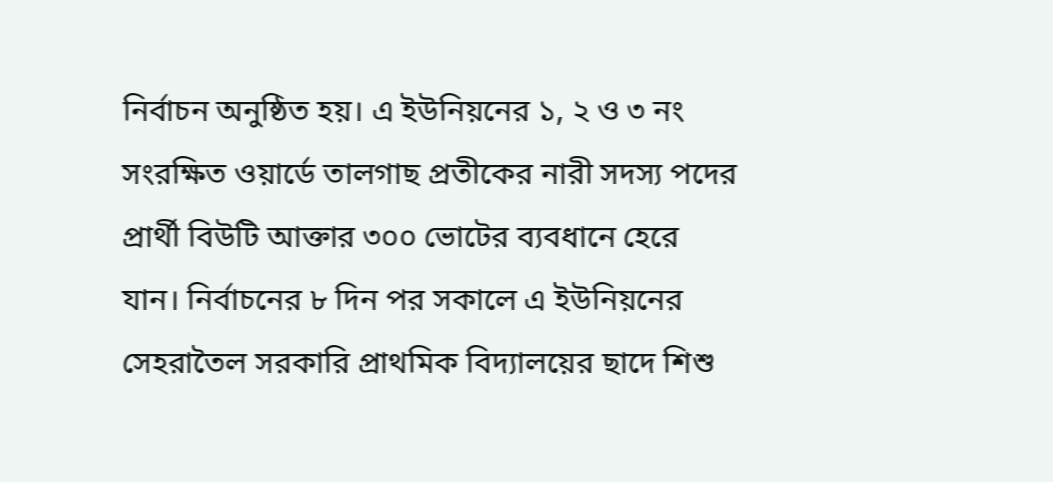নির্বাচন অনুষ্ঠিত হয়। এ ইউনিয়নের ১, ২ ও ৩ নং সংরক্ষিত ওয়ার্ডে তালগাছ প্রতীকের নারী সদস্য পদের প্রার্থী বিউটি আক্তার ৩০০ ভোটের ব্যবধানে হেরে যান। নির্বাচনের ৮ দিন পর সকালে এ ইউনিয়নের সেহরাতৈল সরকারি প্রাথমিক বিদ্যালয়ের ছাদে শিশু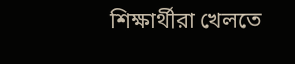শিক্ষার্থীরা খেলতে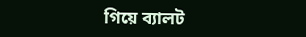গিয়ে ব্যালট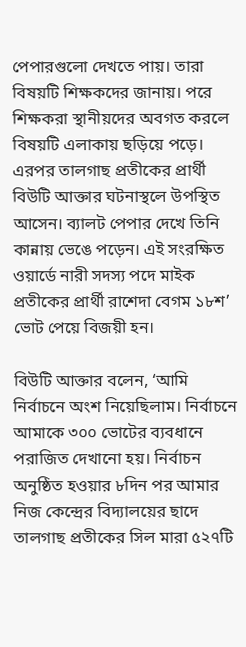পেপারগুলো দেখতে পায়। তারা বিষয়টি শিক্ষকদের জানায়। পরে শিক্ষকরা স্থানীয়দের অবগত করলে বিষয়টি এলাকায় ছড়িয়ে পড়ে। এরপর তালগাছ প্রতীকের প্রার্থী বিউটি আক্তার ঘটনাস্থলে উপস্থিত আসেন। ব্যালট পেপার দেখে তিনি কান্নায় ভেঙে পড়েন। এই সংরক্ষিত ওয়ার্ডে নারী সদস্য পদে মাইক প্রতীকের প্রার্থী রাশেদা বেগম ১৮শ’ ভোট পেয়ে বিজয়ী হন।

বিউটি আক্তার বলেন, ‘আমি নির্বাচনে অংশ নিয়েছিলাম। নির্বাচনে আমাকে ৩০০ ভোটের ব্যবধানে পরাজিত দেখানো হয়। নির্বাচন অনুষ্ঠিত হওয়ার ৮দিন পর আমার নিজ কেন্দ্রের বিদ্যালয়ের ছাদে তালগাছ প্রতীকের সিল মারা ৫২৭টি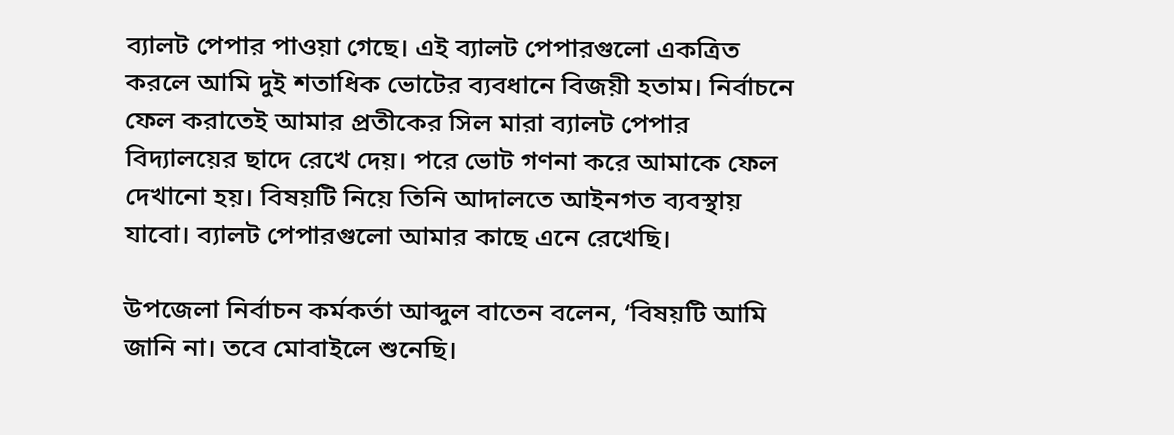ব্যালট পেপার পাওয়া গেছে। এই ব্যালট পেপারগুলো একত্রিত করলে আমি দুই শতাধিক ভোটের ব্যবধানে বিজয়ী হতাম। নির্বাচনে ফেল করাতেই আমার প্রতীকের সিল মারা ব্যালট পেপার বিদ্যালয়ের ছাদে রেখে দেয়। পরে ভোট গণনা করে আমাকে ফেল দেখানো হয়। বিষয়টি নিয়ে তিনি আদালতে আইনগত ব্যবস্থায় যাবো। ব্যালট পেপারগুলো আমার কাছে এনে রেখেছি।

উপজেলা নির্বাচন কর্মকর্তা আব্দুল বাতেন বলেন, ‘বিষয়টি আমি জানি না। তবে মোবাইলে শুনেছি।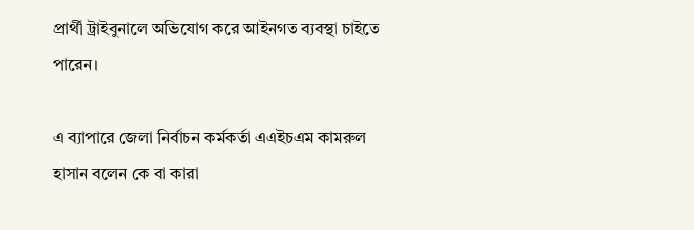প্রার্থী ট্রাইবুনালে অভিযোগ করে আইনগত ব্যবস্থা চাইতে পারেন।

এ ব্যাপারে জেলা নির্বাচন কর্মকর্তা এএইচএম কামরুল হাসান বলেন কে বা কারা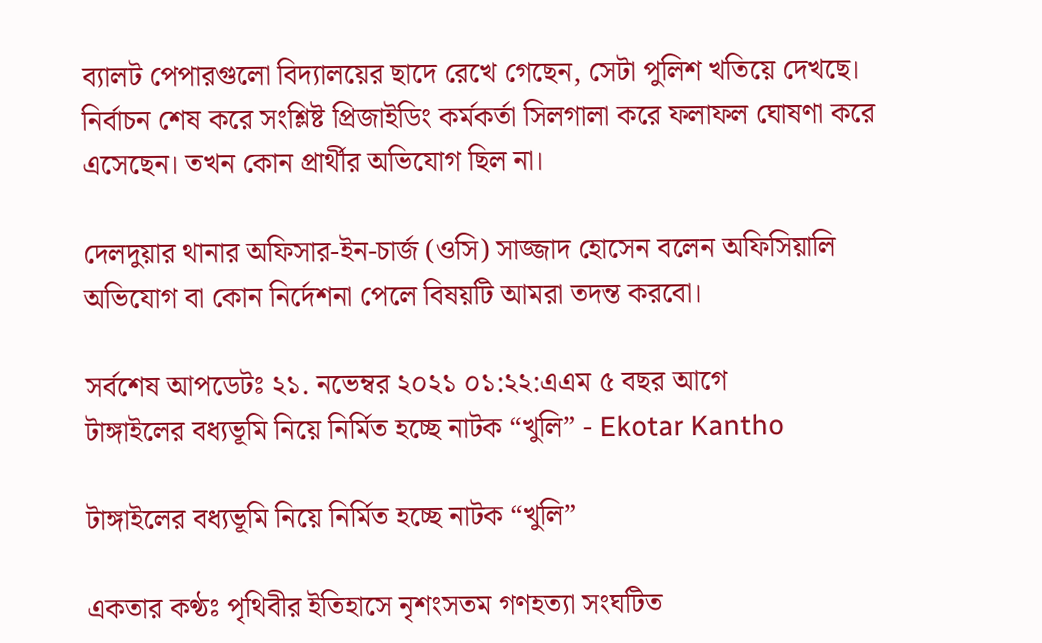ব্যালট পেপারগুলো বিদ্যালয়ের ছাদে রেখে গেছেন, সেটা পুলিশ খতিয়ে দেখছে। নির্বাচন শেষ করে সংশ্লিষ্ট প্রিজাইডিং কর্মকর্তা সিলগালা করে ফলাফল ঘোষণা করে এসেছেন। তখন কোন প্রার্থীর অভিযোগ ছিল না।

দেলদুয়ার থানার অফিসার-ইন-চার্জ (ওসি) সাজ্জাদ হোসেন বলেন অফিসিয়ালি অভিযোগ বা কোন নির্দেশনা পেলে বিষয়টি আমরা তদন্ত করবো।

সর্বশেষ আপডেটঃ ২১. নভেম্বর ২০২১ ০১:২২:এএম ৫ বছর আগে
টাঙ্গাইলের বধ্যভূমি নিয়ে নির্মিত হচ্ছে নাটক “খুলি” - Ekotar Kantho

টাঙ্গাইলের বধ্যভূমি নিয়ে নির্মিত হচ্ছে নাটক “খুলি”

একতার কণ্ঠঃ পৃথিবীর ইতিহাসে নৃশংসতম গণহত্যা সংঘটিত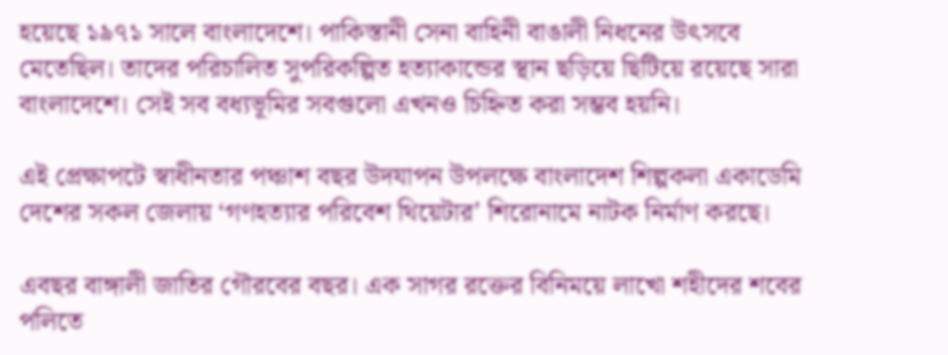হয়েছে ১৯৭১ সালে বাংলাদেশে। পাকিস্তানী সেনা বাহিনী বাঙালী নিধনের উৎসবে মেতেছিল। তাদের পরিচালিত সুপরিকল্পিত হত্যাকান্ডের স্থান ছড়িয়ে ছিটিয়ে রয়েছে সারা বাংলাদেশে। সেই সব বধ্যভূমির সবগুলো এখনও চিহ্নিত করা সম্ভব হয়নি।

এই প্রেক্ষাপটে স্বাধীনতার পঞ্চাশ বছর উদযাপন উপলক্ষে বাংলাদেশ শিল্পকলা একাডেমি দেশের সকল জেলায় ‘গণহত্যার পরিবেশ থিয়েটার’ শিরোনামে নাটক নির্মাণ করছে।

এবছর বাঙ্গালী জাতির গৌরবের বছর। এক সাগর রক্তের বিনিময়ে লাখো শহীদের শবের পলিতে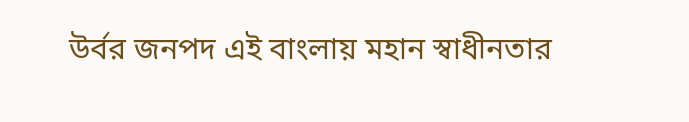উর্বর জনপদ এই বাংলায় মহান স্বাধীনতার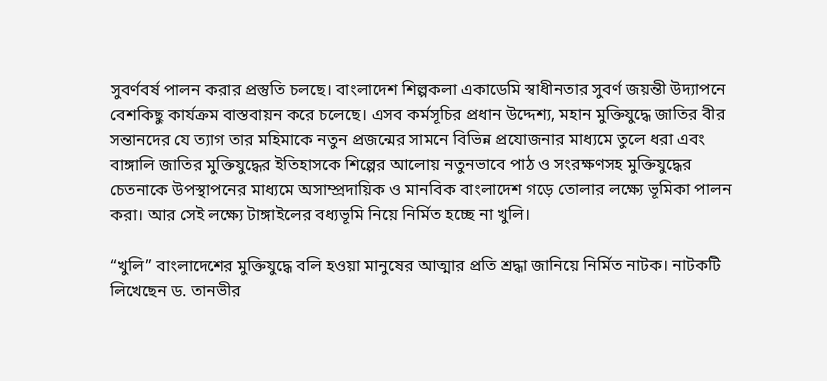সুবর্ণবর্ষ পালন করার প্রস্তুতি চলছে। বাংলাদেশ শিল্পকলা একাডেমি স্বাধীনতার সুবর্ণ জয়ন্তী উদ্যাপনে বেশকিছু কার্যক্রম বাস্তবায়ন করে চলেছে। এসব কর্মসূচির প্রধান উদ্দেশ্য, মহান মুক্তিযুদ্ধে জাতির বীর সন্তানদের যে ত্যাগ তার মহিমাকে নতুন প্রজন্মের সামনে বিভিন্ন প্রযোজনার মাধ্যমে তুলে ধরা এবং বাঙ্গালি জাতির মুক্তিযুদ্ধের ইতিহাসকে শিল্পের আলোয় নতুনভাবে পাঠ ও সংরক্ষণসহ মুক্তিযুদ্ধের চেতনাকে উপস্থাপনের মাধ্যমে অসাম্প্রদায়িক ও মানবিক বাংলাদেশ গড়ে তোলার লক্ষ্যে ভূমিকা পালন করা। আর সেই লক্ষ্যে টাঙ্গাইলের বধ্যভূমি নিয়ে নির্মিত হচ্ছে না খুলি।

“খুলি” বাংলাদেশের মুক্তিযুদ্ধে বলি হওয়া মানুষের আত্মার প্রতি শ্রদ্ধা জানিয়ে নির্মিত নাটক। নাটকটি লিখেছেন ড. তানভীর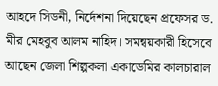আহদে সিডনী, নির্দেশনা দিয়েছেন প্রফেসর ড. মীর মেহবুব আলম নাহিদ। সমন্বয়কারী হিসেবে আছেন জেলা শিল্পকলা একাডেমির কালচারাল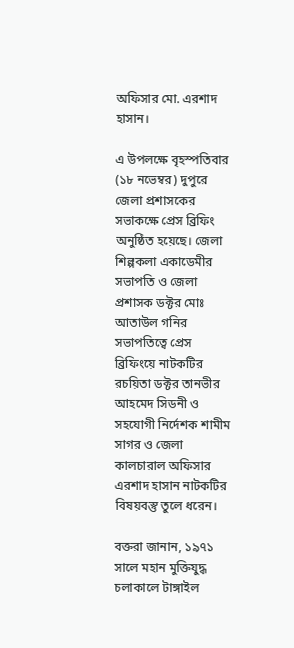অফিসার মো. এরশাদ হাসান।

এ উপলক্ষে বৃহস্পতিবার (১৮ নভেম্বর) দুপুরে জেলা প্রশাসকের সভাকক্ষে প্রেস ব্রিফিং অনুষ্ঠিত হয়েছে। জেলা শিল্পকলা একাডেমীর সভাপতি ও জেলা প্রশাসক ডক্টর মোঃ আতাউল গনির সভাপতিত্বে প্রেস ব্রিফিংয়ে নাটকটির রচয়িতা ডক্টর তানভীর আহমেদ সিডনী ও সহযোগী নির্দেশক শামীম সাগর ও জেলা কালচারাল অফিসার এরশাদ হাসান নাটকটির বিষয়বস্তু তুলে ধরেন।

বক্তরা জানান, ১৯৭১ সালে মহান মুক্তিযুদ্ধ চলাকালে টাঙ্গাইল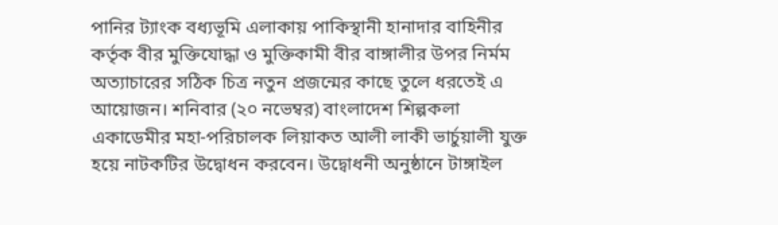পানির ট্যাংক বধ্যভূমি এলাকায় পাকিস্থানী হানাদার বাহিনীর কর্তৃক বীর মুক্তিযোদ্ধা ও মুক্তিকামী বীর বাঙ্গালীর উপর নির্মম অত্যাচারের সঠিক চিত্র নতুন প্রজন্মের কাছে তুলে ধরতেই এ আয়োজন। শনিবার (২০ নভেম্বর) বাংলাদেশ শিল্পকলা একাডেমীর মহা-পরিচালক লিয়াকত আলী লাকী ভার্চুয়ালী যুক্ত হয়ে নাটকটির উদ্বোধন করবেন। উদ্বোধনী অনুষ্ঠানে টাঙ্গাইল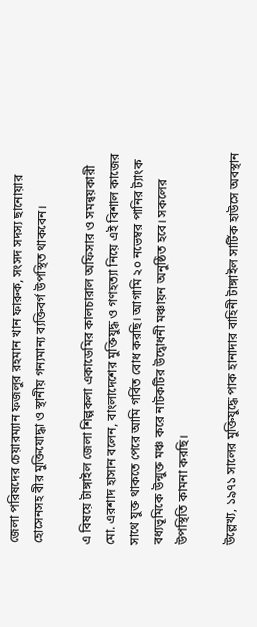জেলা পরিষদের চেয়ারম্যান ফজলুর রহমান খান ফারুক, সংসদ সদস্য ছানোয়ার হোসেনসহ বীর মুক্তিযোদ্ধা ও স্থানীয় গন্যমান্য ব্যক্তিবর্গ উপস্থিত থাকবেন।

এ বিষয়ে টাঙ্গাইল জেলা শিল্পকলা একাডেমির কালচারাল অফিসার ও সমন্বয়কারী মো. এরশাদ হাসান বলেন, বাংলাদেশের মুক্তিযুদ্ধ ও গণহত্যা নিয়ে এই বিশাল কাজের সাথে যুক্ত থাকতে পেরে আমি গর্বিত বোধ করছি। আগামি ২০ নভেম্বর পানির ট্যাংক বধ্যভূমিকে উন্মুক্ত মঞ্চ করে নাটকটির উদ্বোধনী মঞ্চায়ন অনুষ্ঠিত হবে। সকলের উপস্থিতি কামনা করছি।

উল্লেখ্য, ১৯৭১ সালের মুক্তিযুদ্ধে পাক হানাদার বাহিনী টাঙ্গাইল সার্টিক হাউসে অবস্থান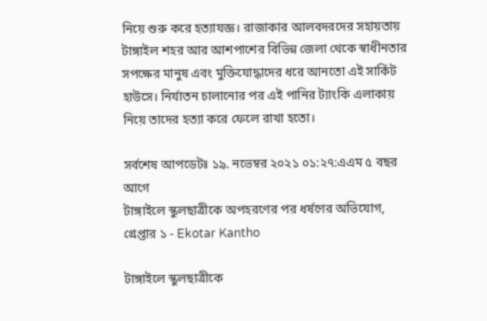নিয়ে শুরু করে হত্যাযজ্ঞ। রাজাকার আলবদরদের সহায়তায় টাঙ্গাইল শহর আর আশপাশের বিভিন্ন জেলা থেকে স্বাধীনতার সপক্ষের মানুষ এবং মুক্তিযোদ্ধাদের ধরে আনতো এই সার্কিট হাউসে। নির্যাতন চালানোর পর এই পানির ট্যাংকি এলাকায় নিয়ে তাদের হত্যা করে ফেলে রাখা হতো।

সর্বশেষ আপডেটঃ ১৯. নভেম্বর ২০২১ ০১:২৭:এএম ৫ বছর আগে
টাঙ্গাইলে স্কুলছাত্রীকে অপহরণের পর ধর্ষণের অভিযোগ, গ্রেপ্তার ১ - Ekotar Kantho

টাঙ্গাইলে স্কুলছাত্রীকে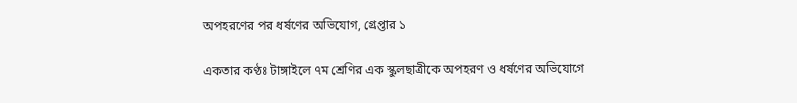অপহরণের পর ধর্ষণের অভিযোগ, গ্রেপ্তার ১

একতার কণ্ঠঃ টাঙ্গাইলে ৭ম শ্রেণির এক স্কুলছাত্রীকে অপহরণ ও ধর্ষণের অভিযোগে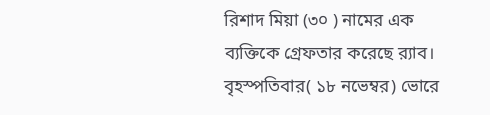রিশাদ মিয়া (৩০ ) নামের এক ব্যক্তিকে গ্রেফতার করেছে র‌্যাব। বৃহস্পতিবার( ১৮ নভেম্বর) ভোরে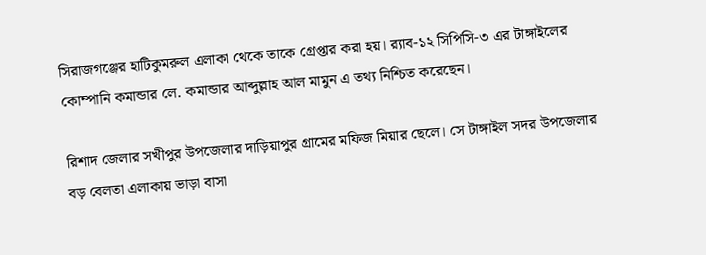সিরাজগঞ্জের হাটিকুমরুল এলাকা থেকে তাকে গ্রেপ্তার করা হয়। র‌্যাব-১২ সিপিসি-৩ এর টাঙ্গাইলের কোম্পানি কমান্ডার লে. কমান্ডার আব্দুল্লাহ আল মামুন এ তথ্য নিশ্চিত করেছেন।

রিশাদ জেলার সখীপুর উপজেলার দাড়িয়াপুর গ্রামের মফিজ মিয়ার ছেলে। সে টাঙ্গাইল সদর উপজেলার বড় বেলতা এলাকায় ভাড়া বাসা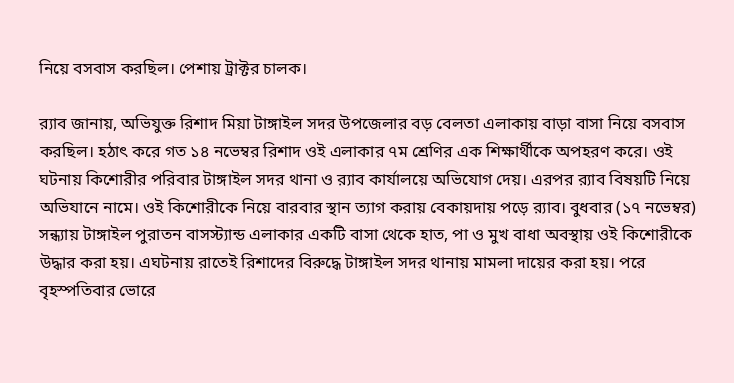নিয়ে বসবাস করছিল। পেশায় ট্রাক্টর চালক।

র‌্যাব জানায়, অভিযুক্ত রিশাদ মিয়া টাঙ্গাইল সদর উপজেলার বড় বেলতা এলাকায় বাড়া বাসা নিয়ে বসবাস করছিল। হঠাৎ করে গত ১৪ নভেম্বর রিশাদ ওই এলাকার ৭ম শ্রেণির এক শিক্ষার্থীকে অপহরণ করে। ওই ঘটনায় কিশোরীর পরিবার টাঙ্গাইল সদর থানা ও র‌্যাব কার্যালয়ে অভিযোগ দেয়। এরপর র‌্যাব বিষয়টি নিয়ে অভিযানে নামে। ওই কিশোরীকে নিয়ে বারবার স্থান ত্যাগ করায় বেকায়দায় পড়ে র‌্যাব। বুধবার (১৭ নভেম্বর) সন্ধ্যায় টাঙ্গাইল পুরাতন বাসস্ট্যান্ড এলাকার একটি বাসা থেকে হাত, পা ও মুখ বাধা অবস্থায় ওই কিশোরীকে উদ্ধার করা হয়। এঘটনায় রাতেই রিশাদের বিরুদ্ধে টাঙ্গাইল সদর থানায় মামলা দায়ের করা হয়। পরে বৃহস্পতিবার ভোরে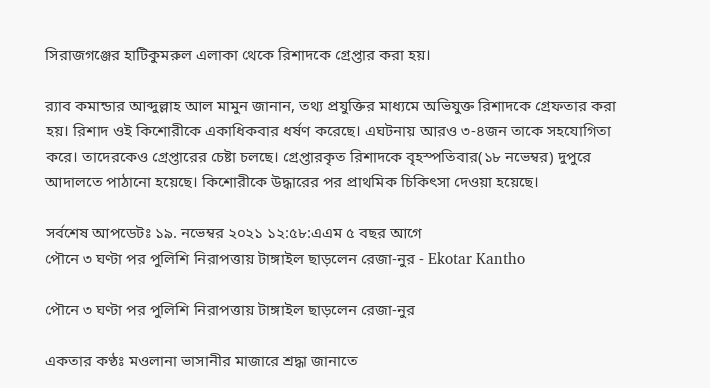সিরাজগঞ্জের হাটিকুমরুল এলাকা থেকে রিশাদকে গ্রেপ্তার করা হয়।

র‌্যাব কমান্ডার আব্দুল্লাহ আল মামুন জানান, তথ্য প্রযুক্তির মাধ্যমে অভিযুক্ত রিশাদকে গ্রেফতার করা হয়। রিশাদ ওই কিশোরীকে একাধিকবার ধর্ষণ করেছে। এঘটনায় আরও ৩-৪জন তাকে সহযোগিতা করে। তাদেরকেও গ্রেপ্তারের চেষ্টা চলছে। গ্রেপ্তারকৃত রিশাদকে বৃহস্পতিবার(১৮ নভেম্বর) দুপুরে আদালতে পাঠানো হয়েছে। কিশোরীকে উদ্ধারের পর প্রাথমিক চিকিৎসা দেওয়া হয়েছে।

সর্বশেষ আপডেটঃ ১৯. নভেম্বর ২০২১ ১২:৫৮:এএম ৫ বছর আগে
পৌনে ৩ ঘণ্টা পর পুলিশি নিরাপত্তায় টাঙ্গাইল ছাড়লেন রেজা-নুর - Ekotar Kantho

পৌনে ৩ ঘণ্টা পর পুলিশি নিরাপত্তায় টাঙ্গাইল ছাড়লেন রেজা-নুর

একতার কণ্ঠঃ মওলানা ভাসানীর মাজারে শ্রদ্ধা জানাতে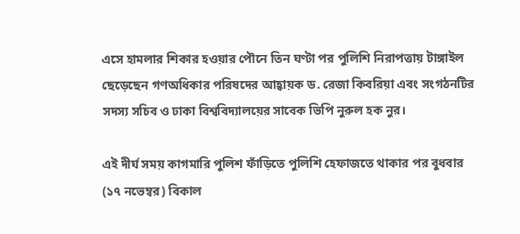এসে হামলার শিকার হওয়ার পৌনে তিন ঘণ্টা পর পুলিশি নিরাপত্তায় টাঙ্গাইল ছেড়েছেন গণঅধিকার পরিষদের আহ্বায়ক ড. রেজা কিবরিয়া এবং সংগঠনটির সদস্য সচিব ও ঢাকা বিশ্ববিদ্যালয়ের সাবেক ভিপি নুরুল হক নুর।

এই দীর্ঘ সময় কাগমারি পুলিশ ফাঁড়িতে পুলিশি হেফাজতে থাকার পর বুধবার (১৭ নভেম্বর) বিকাল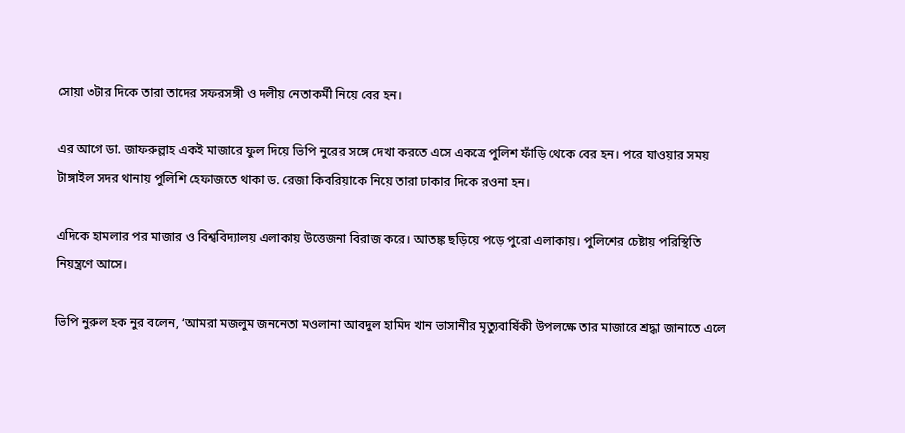সোয়া ৩টার দিকে তারা তাদের সফরসঙ্গী ও দলীয় নেতাকর্মী নিয়ে বের হন।

এর আগে ডা. জাফরুল্লাহ একই মাজারে ফুল দিয়ে ভিপি নুরের সঙ্গে দেখা করতে এসে একত্রে পুলিশ ফাঁড়ি থেকে বের হন। পরে যাওয়ার সময় টাঙ্গাইল সদর থানায় পুলিশি হেফাজতে থাকা ড. রেজা কিবরিয়াকে নিয়ে তারা ঢাকার দিকে রওনা হন।

এদিকে হামলার পর মাজার ও বিশ্ববিদ্যালয় এলাকায় উত্তেজনা বিরাজ করে। আতঙ্ক ছড়িয়ে পড়ে পুরো এলাকায়। পুলিশের চেষ্টায় পরিস্থিতি নিয়ন্ত্রণে আসে।

ভিপি নুরুল হক নুর বলেন, ‘আমরা মজলুম জননেতা মওলানা আবদুল হামিদ খান ভাসানীর মৃত্যুবার্ষিকী উপলক্ষে তার মাজারে শ্রদ্ধা জানাতে এলে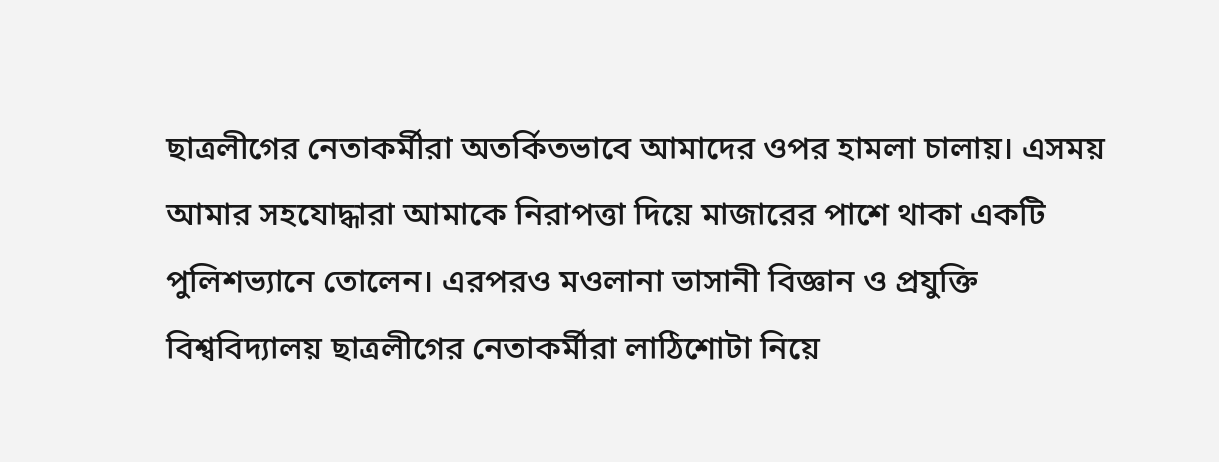ছাত্রলীগের নেতাকর্মীরা অতর্কিতভাবে আমাদের ওপর হামলা চালায়। এসময় আমার সহযোদ্ধারা আমাকে নিরাপত্তা দিয়ে মাজারের পাশে থাকা একটি পুলিশভ্যানে তোলেন। এরপরও মওলানা ভাসানী বিজ্ঞান ও প্রযুক্তি বিশ্ববিদ্যালয় ছাত্রলীগের নেতাকর্মীরা লাঠিশোটা নিয়ে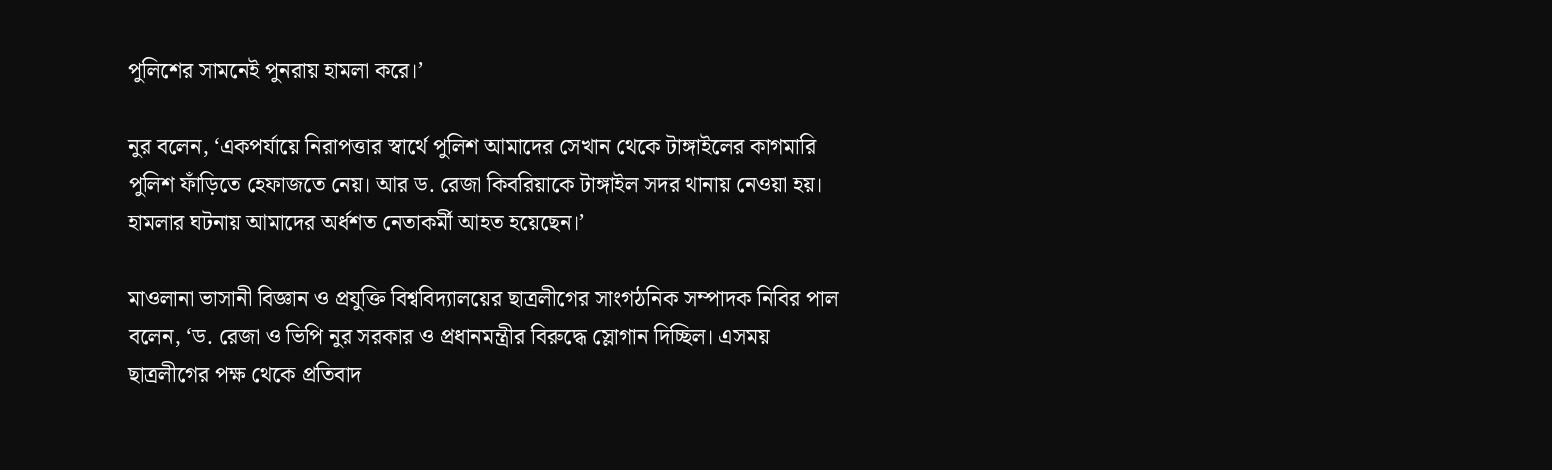পুলিশের সামনেই পুনরায় হামলা করে।’

নুর বলেন, ‘একপর্যায়ে নিরাপত্তার স্বার্থে পুলিশ আমাদের সেখান থেকে টাঙ্গাইলের কাগমারি পুলিশ ফাঁড়িতে হেফাজতে নেয়। আর ড. রেজা কিবরিয়াকে টাঙ্গাইল সদর থানায় নেওয়া হয়। হামলার ঘটনায় আমাদের অর্ধশত নেতাকর্মী আহত হয়েছেন।’

মাওলানা ভাসানী বিজ্ঞান ও প্রযুক্তি বিশ্ববিদ্যালয়ের ছাত্রলীগের সাংগঠনিক সম্পাদক নিবির পাল বলেন, ‘ড. রেজা ও ভিপি নুর সরকার ও প্রধানমন্ত্রীর বিরুদ্ধে স্লোগান দিচ্ছিল। এসময় ছাত্রলীগের পক্ষ থেকে প্রতিবাদ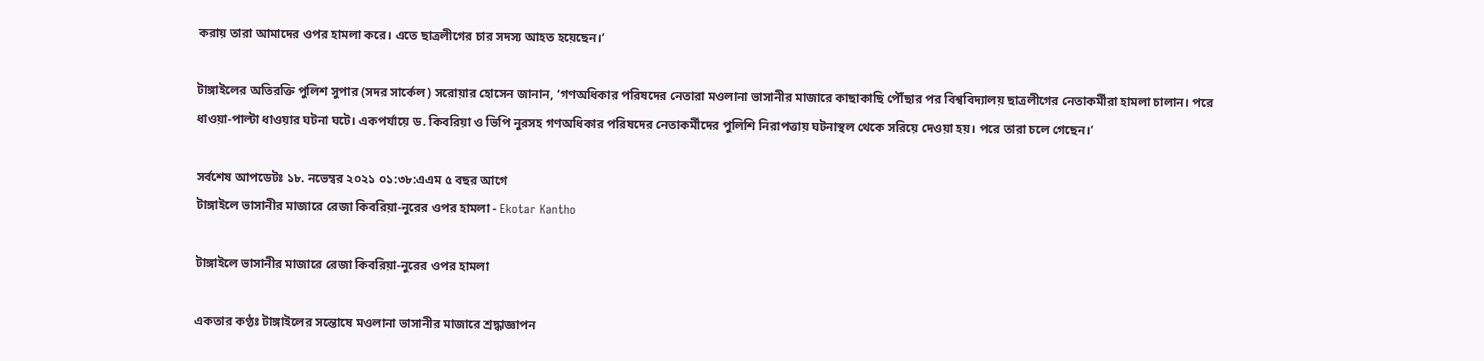করায় তারা আমাদের ওপর হামলা করে। এতে ছাত্রলীগের চার সদস্য আহত হয়েছেন।’

টাঙ্গাইলের অতিরক্তি পুলিশ সুপার (সদর সার্কেল) সরোয়ার হোসেন জানান, ‘গণঅধিকার পরিষদের নেতারা মওলানা ভাসানীর মাজারে কাছাকাছি পৌঁছার পর বিশ্ববিদ্যালয় ছাত্রলীগের নেতাকর্মীরা হামলা চালান। পরে ধাওয়া-পাল্টা ধাওয়ার ঘটনা ঘটে। একপর্যায়ে ড. কিবরিয়া ও ভিপি নুরসহ গণঅধিকার পরিষদের নেতাকর্মীদের পুলিশি নিরাপত্তায় ঘটনাস্থল থেকে সরিয়ে দেওয়া হয়। পরে তারা চলে গেছেন।’

সর্বশেষ আপডেটঃ ১৮. নভেম্বর ২০২১ ০১:৩৮:এএম ৫ বছর আগে
টাঙ্গাইলে ভাসানীর মাজারে রেজা কিবরিয়া-নুরের ওপর হামলা - Ekotar Kantho

টাঙ্গাইলে ভাসানীর মাজারে রেজা কিবরিয়া-নুরের ওপর হামলা

একতার কণ্ঠঃ টাঙ্গাইলের সন্তোষে মওলানা ভাসানীর মাজারে শ্রদ্ধাজ্ঞাপন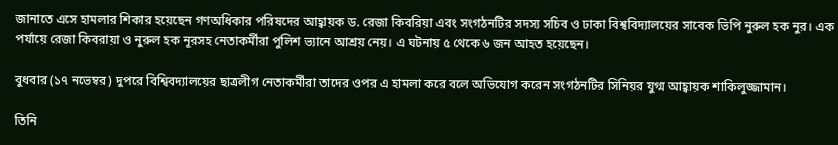জানাতে এসে হামলার শিকার হয়েছেন গণঅধিকার পরিষদের আহ্বায়ক ড. রেজা কিবরিয়া এবং সংগঠনটির সদস্য সচিব ও ঢাকা বিশ্ববিদ্যালয়ের সাবেক ভিপি নুরুল হক নুর। এক পর্যায়ে রেজা কিবরায়া ও নুরুল হক নূরসহ নেতাকর্মীরা পুলিশ ভ্যানে আশ্রয় নেয়। এ ঘটনায় ৫ থেকে ৬ জন আহত হয়েছেন।

বুধবার (১৭ নভেম্বর) দুপরে বিশ্বিবদ্যালয়ের ছাত্রলীগ নেতাকর্মীরা তাদের ওপর এ হামলা করে বলে অভিযোগ করেন সংগঠনটির সিনিয়র যুগ্ম আহ্বায়ক শাকিলুজ্জামান।

তিনি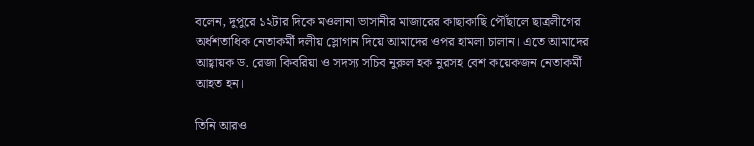বলেন, দুপুরে ১২টার দিকে মওলানা ভাসানীর মাজারের কাছাকাছি পৌঁছালে ছাত্রলীগের অর্ধশতাধিক নেতাকর্মী দলীয় স্লোগান দিয়ে আমাদের ওপর হামলা চালান। এতে আমাদের আহ্বায়ক ড. রেজা কিবরিয়া ও সদস্য সচিব নুরুল হক নুরসহ বেশ কয়েকজন নেতাকর্মী আহত হন।

তিনি আরও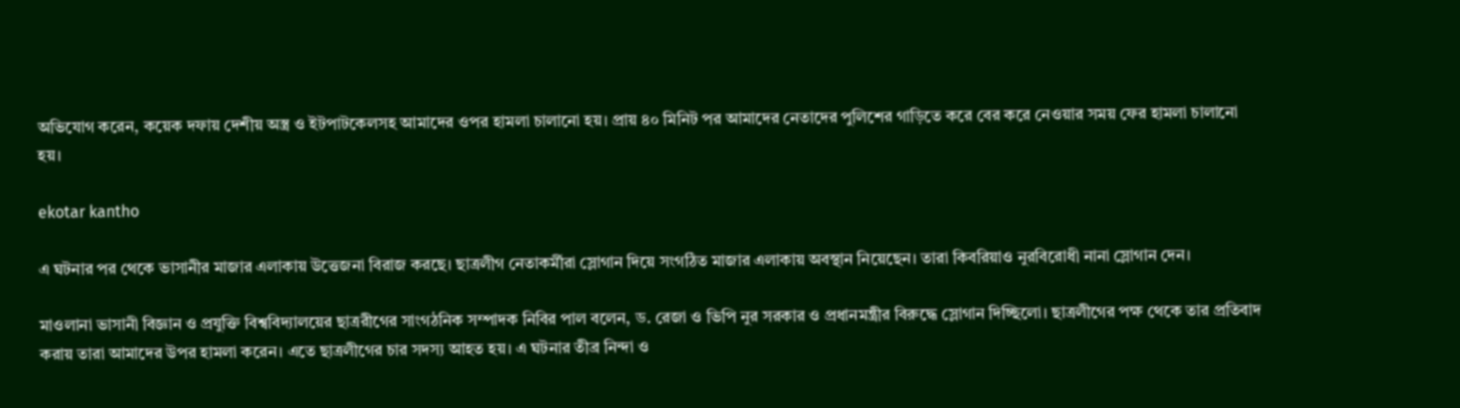অভিযোগ করেন, কয়েক দফায় দেশীয় অস্ত্র ও ইটপাটকেলসহ আমাদের ওপর হামলা চালানো হয়। প্রায় ৪০ মিনিট পর আমাদের নেতাদের পুলিশের গাড়িতে করে বের করে নেওয়ার সময় ফের হামলা চালানো হয়।

ekotar kantho

এ ঘটনার পর থেকে ভাসানীর মাজার এলাকায় উত্তেজনা বিরাজ করছে। ছাত্রলীগ নেতাকর্মীরা স্লোগান দিয়ে সংগঠিত মাজার এলাকায় অবস্থান নিয়েছেন। তারা কিবরিয়াও নুরবিরোধী নানা স্লোগান দেন।

মাওলানা ভাসানী বিজ্ঞান ও প্রযুক্তি বিশ্ববিদ্যালয়ের ছাত্ররীগের সাংগঠনিক সম্পাদক নিবির পাল বলেন, ড. রেজা ও ভিপি নুর সরকার ও প্রধানমন্ত্রীর বিরুদ্ধে স্লোগান দিচ্ছিলো। ছাত্রলীগের পক্ষ থেকে তার প্রতিবাদ করায় তারা আমাদের উপর হামলা করেন। এতে ছাত্রলীগের চার সদস্য আহত হয়। এ ঘটনার তীব্র নিন্দা ও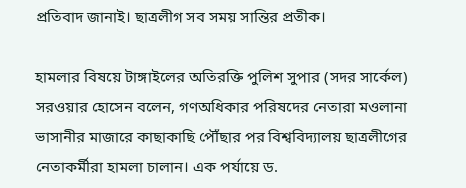প্রতিবাদ জানাই। ছাত্রলীগ সব সময় সান্তির প্রতীক।

হামলার বিষয়ে টাঙ্গাইলের অতিরক্তি পুলিশ সুপার (সদর সার্কেল) সরওয়ার হোসেন বলেন, গণঅধিকার পরিষদের নেতারা মওলানা ভাসানীর মাজারে কাছাকাছি পৌঁছার পর বিশ্ববিদ্যালয় ছাত্রলীগের নেতাকর্মীরা হামলা চালান। এক পর্যায়ে ড.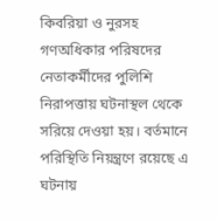কিবরিয়া ও নুরসহ গণঅধিকার পরিষদের নেতাকর্মীদের পুলিশি নিরাপত্তায় ঘটনাস্থল থেকে সরিয়ে দেওয়া হয়। বর্তমানে পরিস্থিতি নিয়ন্ত্রণে রয়েছে এ ঘটনায়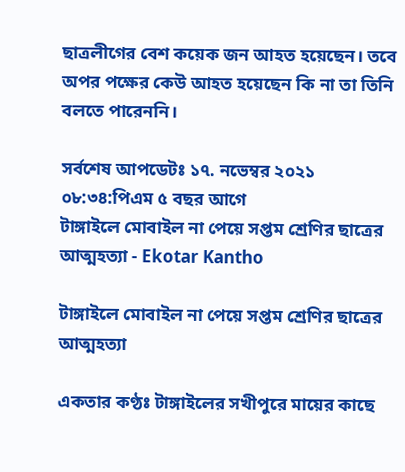ছাত্রলীগের বেশ কয়েক জন আহত হয়েছেন। তবে অপর পক্ষের কেউ আহত হয়েছেন কি না তা তিনি বলতে পারেননি।

সর্বশেষ আপডেটঃ ১৭. নভেম্বর ২০২১ ০৮:৩৪:পিএম ৫ বছর আগে
টাঙ্গাইলে মোবাইল না পেয়ে সপ্তম শ্রেণির ছাত্রের আত্মহত্যা - Ekotar Kantho

টাঙ্গাইলে মোবাইল না পেয়ে সপ্তম শ্রেণির ছাত্রের আত্মহত্যা

একতার কণ্ঠঃ টাঙ্গাইলের সখীপুরে মায়ের কাছে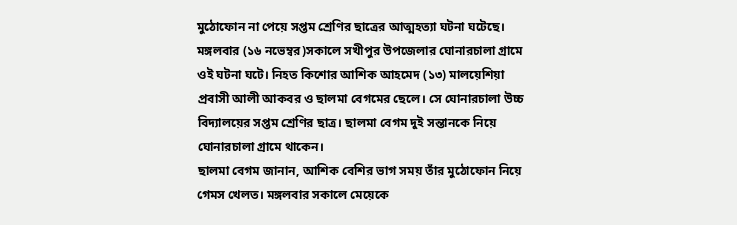মুঠোফোন না পেয়ে সপ্তম শ্রেণির ছাত্রের আত্মহত্যা ঘটনা ঘটেছে। মঙ্গলবার (১৬ নভেম্বর)সকালে সখীপুর উপজেলার ঘোনারচালা গ্রামে ওই ঘটনা ঘটে। নিহত কিশোর আশিক আহমেদ (১৩) মালয়েশিয়া প্রবাসী আলী আকবর ও ছালমা বেগমের ছেলে। সে ঘোনারচালা উচ্চ বিদ্যালয়ের সপ্তম শ্রেণির ছাত্র। ছালমা বেগম দুই সন্তানকে নিয়ে ঘোনারচালা গ্রামে থাকেন।
ছালমা বেগম জানান, আশিক বেশির ভাগ সময় তাঁর মুঠোফোন নিয়ে গেমস খেলত। মঙ্গলবার সকালে মেয়েকে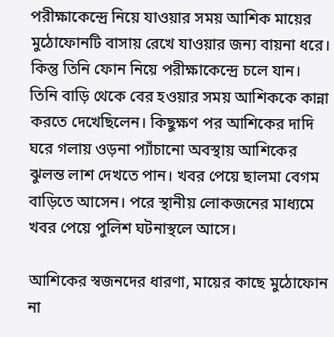পরীক্ষাকেন্দ্রে নিয়ে যাওয়ার সময় আশিক মায়ের মুঠোফোনটি বাসায় রেখে যাওয়ার জন্য বায়না ধরে। কিন্তু তিনি ফোন নিয়ে পরীক্ষাকেন্দ্রে চলে যান। তিনি বাড়ি থেকে বের হওয়ার সময় আশিককে কান্না করতে দেখেছিলেন। কিছুক্ষণ পর আশিকের দাদি ঘরে গলায় ওড়না প্যাঁচানো অবস্থায় আশিকের ঝুলন্ত লাশ দেখতে পান। খবর পেয়ে ছালমা বেগম বাড়িতে আসেন। পরে স্থানীয় লোকজনের মাধ্যমে খবর পেয়ে পুলিশ ঘটনাস্থলে আসে।

আশিকের স্বজনদের ধারণা, মায়ের কাছে মুঠোফোন না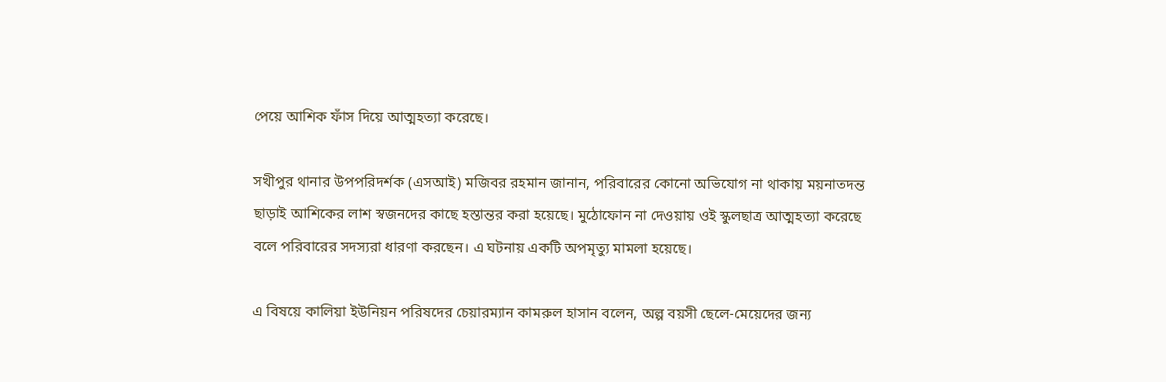পেয়ে আশিক ফাঁস দিয়ে আত্মহত্যা করেছে।

সখীপুর থানার উপপরিদর্শক (এসআই) মজিবর রহমান জানান, পরিবারের কোনো অভিযোগ না থাকায় ময়নাতদন্ত ছাড়াই আশিকের লাশ স্বজনদের কাছে হস্তান্তর করা হয়েছে। মুঠোফোন না দেওয়ায় ওই স্কুলছাত্র আত্মহত্যা করেছে বলে পরিবারের সদস্যরা ধারণা করছেন। এ ঘটনায় একটি অপমৃত্যু মামলা হয়েছে।

এ বিষয়ে কালিয়া ইউনিয়ন পরিষদের চেয়ারম্যান কামরুল হাসান বলেন, অল্প বয়সী ছেলে-মেয়েদের জন্য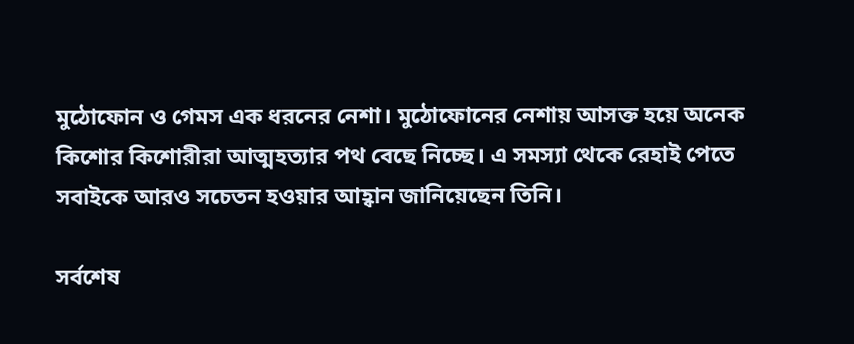মুঠোফোন ও গেমস এক ধরনের নেশা। মুঠোফোনের নেশায় আসক্ত হয়ে অনেক কিশোর কিশোরীরা আত্মহত্যার পথ বেছে নিচ্ছে। এ সমস্যা থেকে রেহাই পেতে সবাইকে আরও সচেতন হওয়ার আহ্বান জানিয়েছেন তিনি।

সর্বশেষ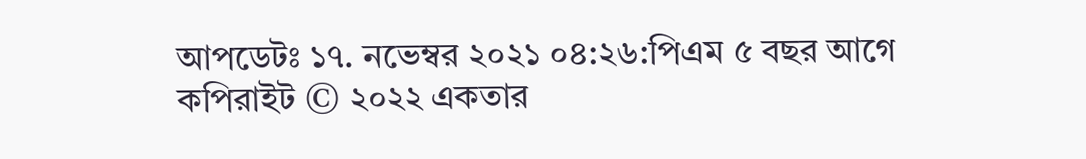আপডেটঃ ১৭. নভেম্বর ২০২১ ০৪:২৬:পিএম ৫ বছর আগে
কপিরাইট © ২০২২ একতার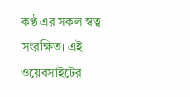কণ্ঠ এর সকল স্বত্ব সংরক্ষিত। এই ওয়েবসাইটের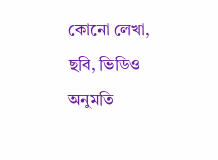কোনো লেখা, ছবি, ভিডিও অনুমতি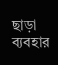ছাড়া ব্যবহার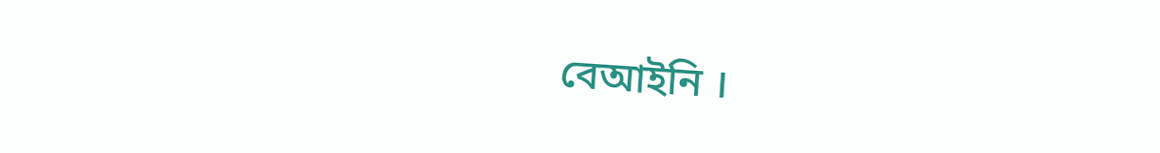বেআইনি ।